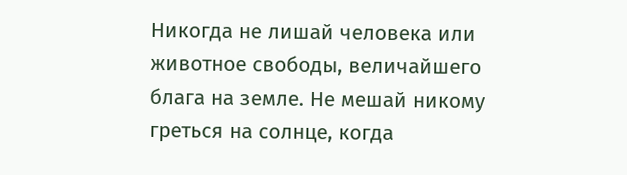Никогда не лишай человека или животное свободы, величайшего блага на земле. Не мешай никому греться на солнце, когда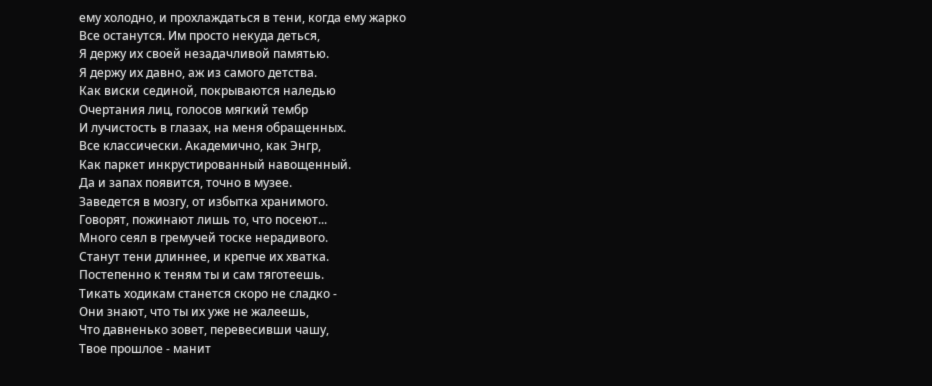ему холодно, и прохлаждаться в тени, когда ему жарко
Все останутся. Им просто некуда деться,
Я держу их своей незадачливой памятью.
Я держу их давно, аж из самого детства.
Как виски сединой, покрываются наледью
Очертания лиц, голосов мягкий тембр
И лучистость в глазах, на меня обращенных.
Все классически. Академично, как Энгр,
Как паркет инкрустированный навощенный.
Да и запах появится, точно в музее.
Заведется в мозгу, от избытка хранимого.
Говорят, пожинают лишь то, что посеют...
Много сеял в гремучей тоске нерадивого.
Станут тени длиннее, и крепче их хватка.
Постепенно к теням ты и сам тяготеешь.
Тикать ходикам станется скоро не сладко -
Они знают, что ты их уже не жалеешь,
Что давненько зовет, перевесивши чашу,
Твое прошлое - манит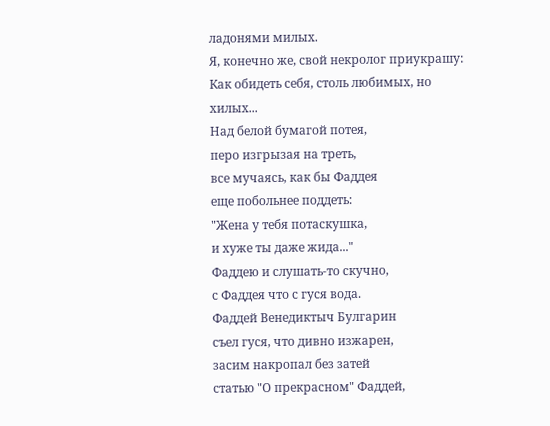ладонями милых.
Я, конечно же, свой некролог приукрашу:
Как обидеть себя, столь любимых, но хилых...
Над белой бумагой потея,
перо изгрызая на треть,
все мучаясь, как бы Фаддея
еще побольнее поддеть:
"Жена у тебя потаскушка,
и хуже ты даже жида..."
Фаддею и слушать-то скучно,
с Фаддея что с гуся вода.
Фаддей Венедиктыч Булгарин
съел гуся, что дивно изжарен,
засим накропал без затей
статью "О прекрасном" Фаддей,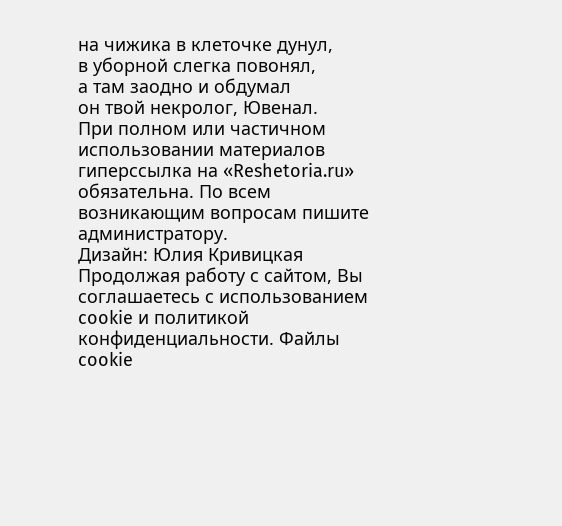на чижика в клеточке дунул,
в уборной слегка повонял,
а там заодно и обдумал
он твой некролог, Ювенал.
При полном или частичном использовании материалов гиперссылка на «Reshetoria.ru» обязательна. По всем возникающим вопросам пишите администратору.
Дизайн: Юлия Кривицкая
Продолжая работу с сайтом, Вы соглашаетесь с использованием cookie и политикой конфиденциальности. Файлы cookie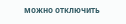можно отключить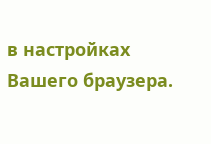в настройках Вашего браузера.